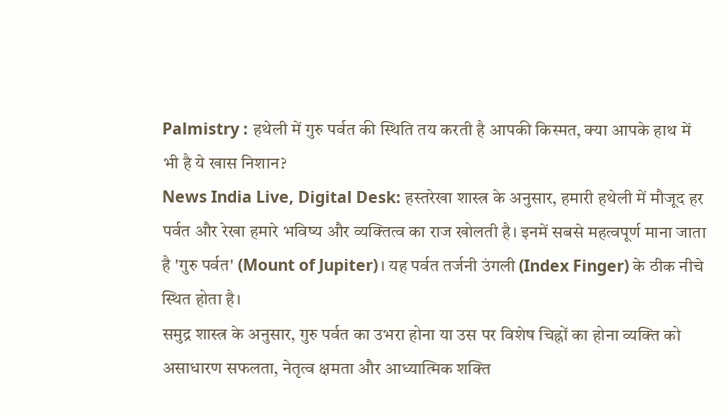Palmistry : हथेली में गुरु पर्वत की स्थिति तय करती है आपकी किस्मत, क्या आपके हाथ में भी है ये खास निशान?
News India Live, Digital Desk: हस्तरेखा शास्त्र के अनुसार, हमारी हथेली में मौजूद हर पर्वत और रेखा हमारे भविष्य और व्यक्तित्व का राज खोलती है। इनमें सबसे महत्वपूर्ण माना जाता है 'गुरु पर्वत' (Mount of Jupiter)। यह पर्वत तर्जनी उंगली (Index Finger) के ठीक नीचे स्थित होता है।
समुद्र शास्त्र के अनुसार, गुरु पर्वत का उभरा होना या उस पर विशेष चिह्नों का होना व्यक्ति को असाधारण सफलता, नेतृत्व क्षमता और आध्यात्मिक शक्ति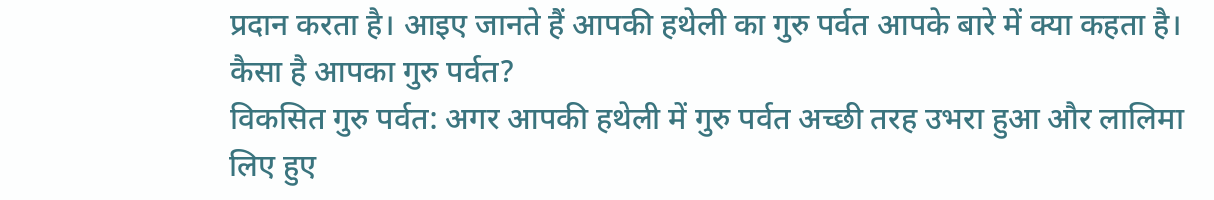प्रदान करता है। आइए जानते हैं आपकी हथेली का गुरु पर्वत आपके बारे में क्या कहता है।
कैसा है आपका गुरु पर्वत?
विकसित गुरु पर्वत: अगर आपकी हथेली में गुरु पर्वत अच्छी तरह उभरा हुआ और लालिमा लिए हुए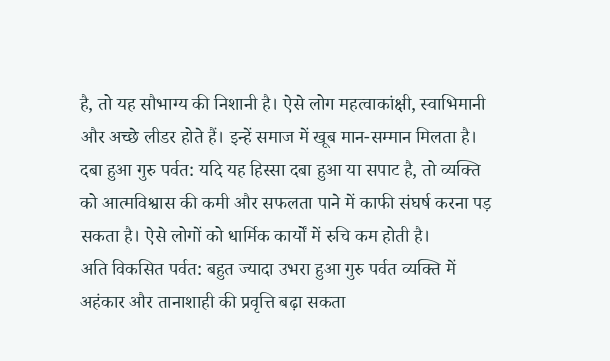है, तो यह सौभाग्य की निशानी है। ऐसे लोग महत्वाकांक्षी, स्वाभिमानी और अच्छे लीडर होते हैं। इन्हें समाज में खूब मान-सम्मान मिलता है।
दबा हुआ गुरु पर्वत: यदि यह हिस्सा दबा हुआ या सपाट है, तो व्यक्ति को आत्मविश्वास की कमी और सफलता पाने में काफी संघर्ष करना पड़ सकता है। ऐसे लोगों को धार्मिक कार्यों में रुचि कम होती है।
अति विकसित पर्वत: बहुत ज्यादा उभरा हुआ गुरु पर्वत व्यक्ति में अहंकार और तानाशाही की प्रवृत्ति बढ़ा सकता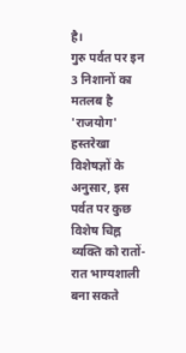है।
गुरु पर्वत पर इन 3 निशानों का मतलब है 'राजयोग'
हस्तरेखा विशेषज्ञों के अनुसार, इस पर्वत पर कुछ विशेष चिह्न व्यक्ति को रातों-रात भाग्यशाली बना सकते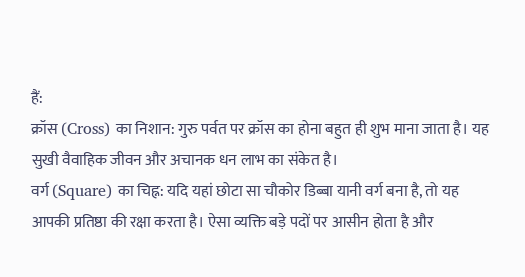हैं:
क्रॉस (Cross) का निशान: गुरु पर्वत पर क्रॉस का होना बहुत ही शुभ माना जाता है। यह सुखी वैवाहिक जीवन और अचानक धन लाभ का संकेत है।
वर्ग (Square) का चिह्न: यदि यहां छोटा सा चौकोर डिब्बा यानी वर्ग बना है, तो यह आपकी प्रतिष्ठा की रक्षा करता है। ऐसा व्यक्ति बड़े पदों पर आसीन होता है और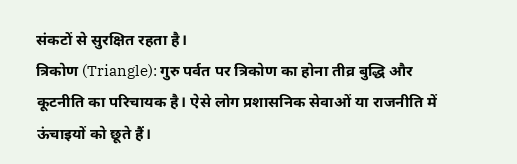संकटों से सुरक्षित रहता है।
त्रिकोण (Triangle): गुरु पर्वत पर त्रिकोण का होना तीव्र बुद्धि और कूटनीति का परिचायक है। ऐसे लोग प्रशासनिक सेवाओं या राजनीति में ऊंचाइयों को छूते हैं।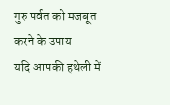गुरु पर्वत को मजबूत करने के उपाय
यदि आपकी हथेली में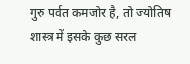गुरु पर्वत कमजोर है, तो ज्योतिष शास्त्र में इसके कुछ सरल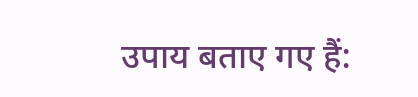उपाय बताए गए हैं: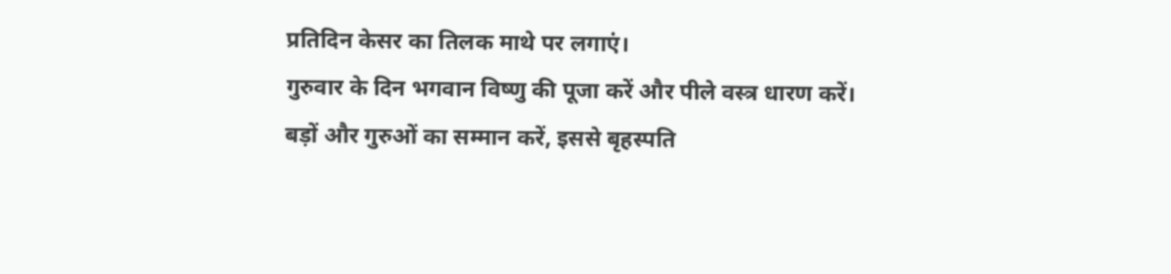प्रतिदिन केसर का तिलक माथे पर लगाएं।
गुरुवार के दिन भगवान विष्णु की पूजा करें और पीले वस्त्र धारण करें।
बड़ों और गुरुओं का सम्मान करें, इससे बृहस्पति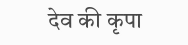देव की कृपा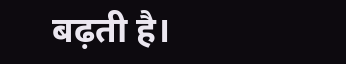बढ़ती है।